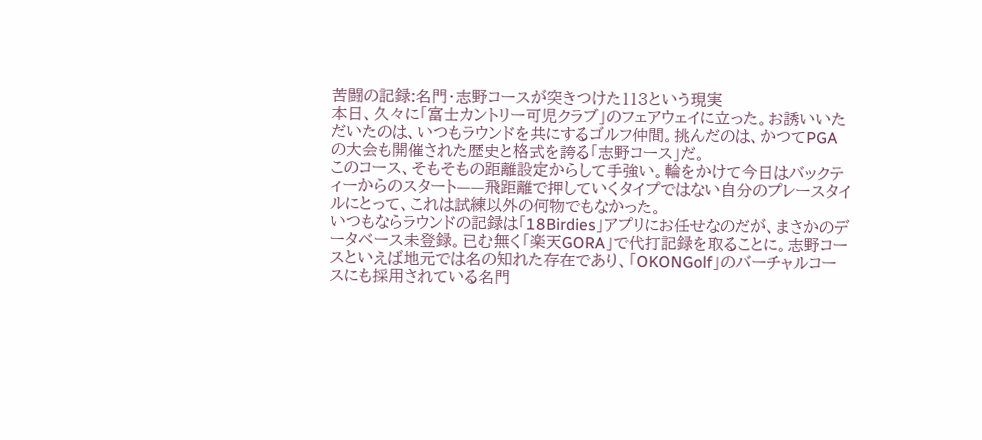苦闘の記録:名門・志野コースが突きつけた113という現実
本日、久々に「富士カントリー可児クラブ」のフェアウェイに立った。お誘いいただいたのは、いつもラウンドを共にするゴルフ仲間。挑んだのは、かつてPGAの大会も開催された歴史と格式を誇る「志野コース」だ。
このコース、そもそもの距離設定からして手強い。輪をかけて今日はバックティーからのスタート——飛距離で押していくタイプではない自分のプレースタイルにとって、これは試練以外の何物でもなかった。
いつもならラウンドの記録は「18Birdies」アプリにお任せなのだが、まさかのデータベース未登録。已む無く「楽天GORA」で代打記録を取ることに。志野コースといえば地元では名の知れた存在であり、「OKONGolf」のバーチャルコースにも採用されている名門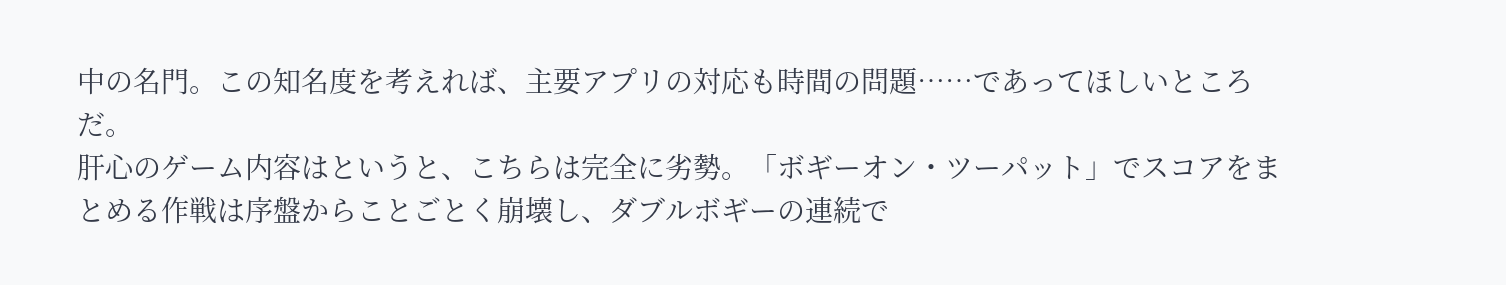中の名門。この知名度を考えれば、主要アプリの対応も時間の問題……であってほしいところだ。
肝心のゲーム内容はというと、こちらは完全に劣勢。「ボギーオン・ツーパット」でスコアをまとめる作戦は序盤からことごとく崩壊し、ダブルボギーの連続で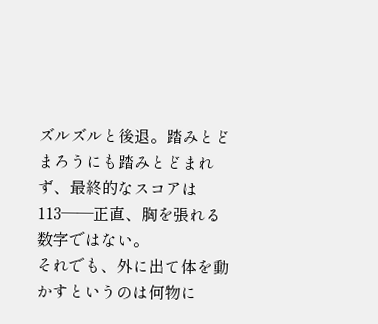ズルズルと後退。踏みとどまろうにも踏みとどまれず、最終的なスコアは113——正直、胸を張れる数字ではない。
それでも、外に出て体を動かすというのは何物に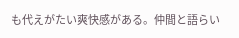も代えがたい爽快感がある。仲間と語らい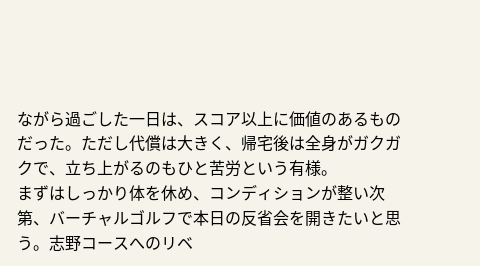ながら過ごした一日は、スコア以上に価値のあるものだった。ただし代償は大きく、帰宅後は全身がガクガクで、立ち上がるのもひと苦労という有様。
まずはしっかり体を休め、コンディションが整い次第、バーチャルゴルフで本日の反省会を開きたいと思う。志野コースへのリベ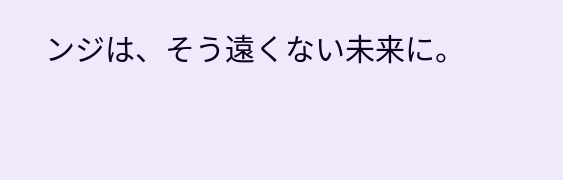ンジは、そう遠くない未来に。